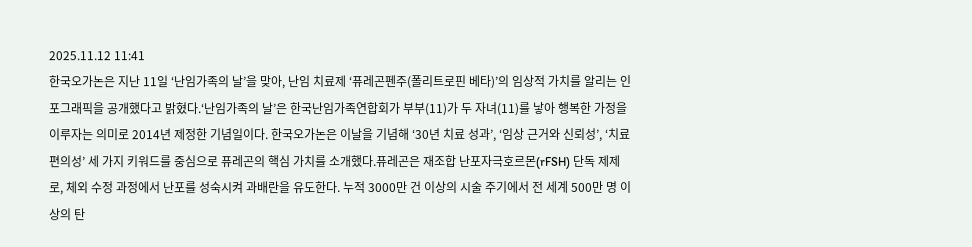2025.11.12 11:41
한국오가논은 지난 11일 ‘난임가족의 날’을 맞아, 난임 치료제 ‘퓨레곤펜주(폴리트로핀 베타)’의 임상적 가치를 알리는 인포그래픽을 공개했다고 밝혔다.‘난임가족의 날’은 한국난임가족연합회가 부부(11)가 두 자녀(11)를 낳아 행복한 가정을 이루자는 의미로 2014년 제정한 기념일이다. 한국오가논은 이날을 기념해 ‘30년 치료 성과’, ‘임상 근거와 신뢰성’, ‘치료 편의성’ 세 가지 키워드를 중심으로 퓨레곤의 핵심 가치를 소개했다.퓨레곤은 재조합 난포자극호르몬(rFSH) 단독 제제로, 체외 수정 과정에서 난포를 성숙시켜 과배란을 유도한다. 누적 3000만 건 이상의 시술 주기에서 전 세계 500만 명 이상의 탄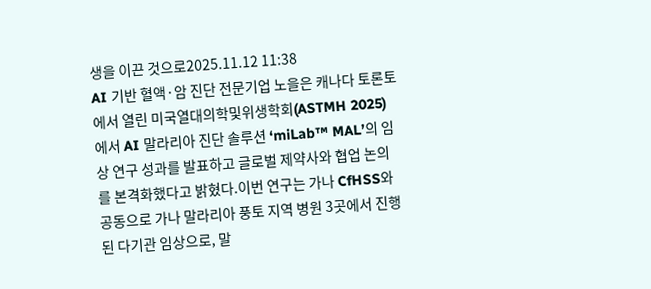생을 이끈 것으로2025.11.12 11:38
AI 기반 혈액·암 진단 전문기업 노을은 캐나다 토론토에서 열린 미국열대의학및위생학회(ASTMH 2025)에서 AI 말라리아 진단 솔루션 ‘miLab™ MAL’의 임상 연구 성과를 발표하고 글로벌 제약사와 협업 논의를 본격화했다고 밝혔다.이번 연구는 가나 CfHSS와 공동으로 가나 말라리아 풍토 지역 병원 3곳에서 진행된 다기관 임상으로, 말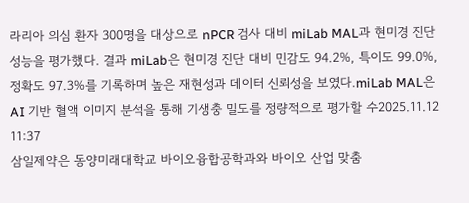라리아 의심 환자 300명을 대상으로 nPCR 검사 대비 miLab MAL과 현미경 진단 성능을 평가했다. 결과 miLab은 현미경 진단 대비 민감도 94.2%, 특이도 99.0%, 정확도 97.3%를 기록하며 높은 재현성과 데이터 신뢰성을 보였다.miLab MAL은 AI 기반 혈액 이미지 분석을 통해 기생충 밀도를 정량적으로 평가할 수2025.11.12 11:37
삼일제약은 동양미래대학교 바이오융합공학과와 바이오 산업 맞춤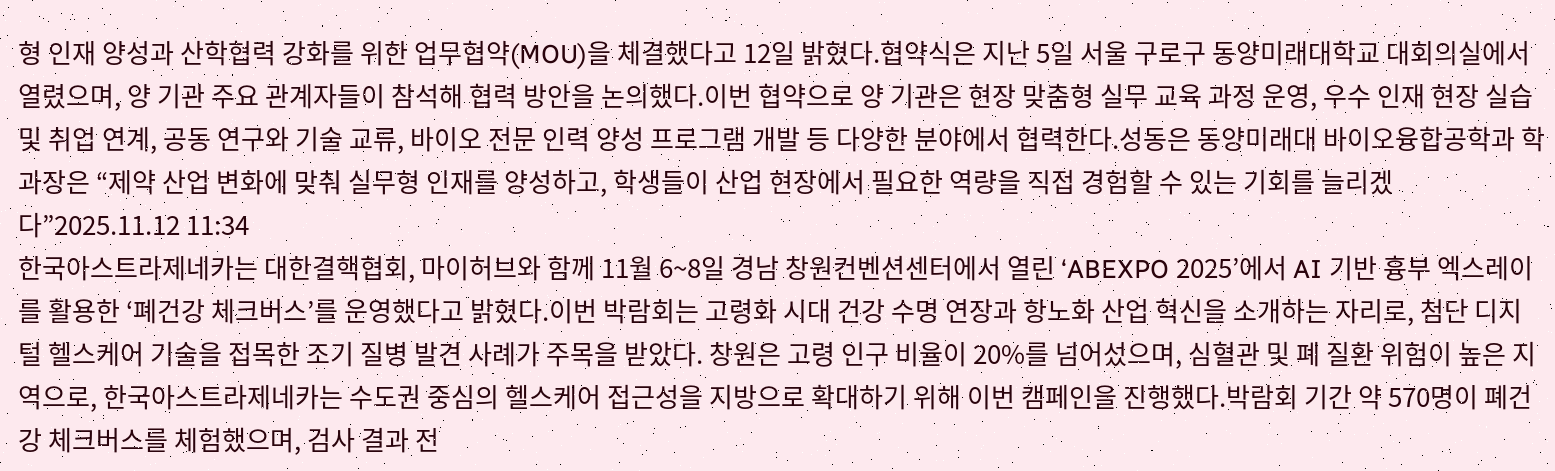형 인재 양성과 산학협력 강화를 위한 업무협약(MOU)을 체결했다고 12일 밝혔다.협약식은 지난 5일 서울 구로구 동양미래대학교 대회의실에서 열렸으며, 양 기관 주요 관계자들이 참석해 협력 방안을 논의했다.이번 협약으로 양 기관은 현장 맞춤형 실무 교육 과정 운영, 우수 인재 현장 실습 및 취업 연계, 공동 연구와 기술 교류, 바이오 전문 인력 양성 프로그램 개발 등 다양한 분야에서 협력한다.성동은 동양미래대 바이오융합공학과 학과장은 “제약 산업 변화에 맞춰 실무형 인재를 양성하고, 학생들이 산업 현장에서 필요한 역량을 직접 경험할 수 있는 기회를 늘리겠다”2025.11.12 11:34
한국아스트라제네카는 대한결핵협회, 마이허브와 함께 11월 6~8일 경남 창원컨벤션센터에서 열린 ‘ABEXPO 2025’에서 AI 기반 흉부 엑스레이를 활용한 ‘폐건강 체크버스’를 운영했다고 밝혔다.이번 박람회는 고령화 시대 건강 수명 연장과 항노화 산업 혁신을 소개하는 자리로, 첨단 디지털 헬스케어 기술을 접목한 조기 질병 발견 사례가 주목을 받았다. 창원은 고령 인구 비율이 20%를 넘어섰으며, 심혈관 및 폐 질환 위험이 높은 지역으로, 한국아스트라제네카는 수도권 중심의 헬스케어 접근성을 지방으로 확대하기 위해 이번 캠페인을 진행했다.박람회 기간 약 570명이 폐건강 체크버스를 체험했으며, 검사 결과 전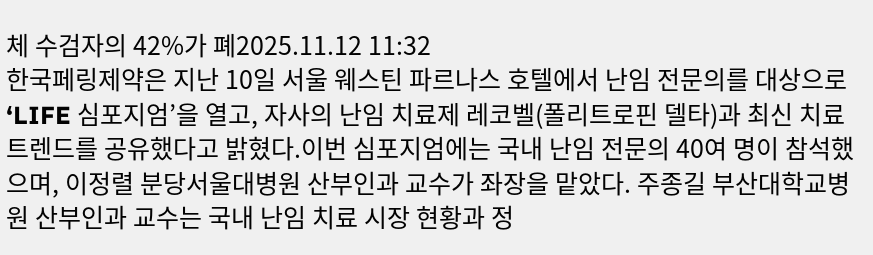체 수검자의 42%가 폐2025.11.12 11:32
한국페링제약은 지난 10일 서울 웨스틴 파르나스 호텔에서 난임 전문의를 대상으로 ‘LIFE 심포지엄’을 열고, 자사의 난임 치료제 레코벨(폴리트로핀 델타)과 최신 치료 트렌드를 공유했다고 밝혔다.이번 심포지엄에는 국내 난임 전문의 40여 명이 참석했으며, 이정렬 분당서울대병원 산부인과 교수가 좌장을 맡았다. 주종길 부산대학교병원 산부인과 교수는 국내 난임 치료 시장 현황과 정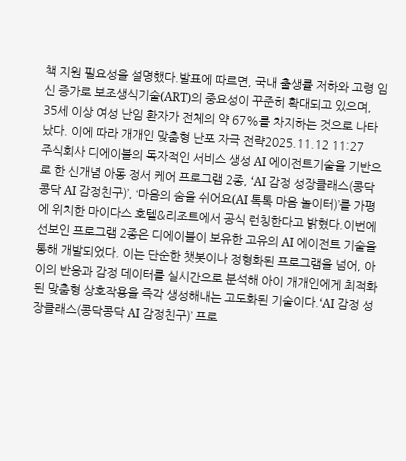책 지원 필요성을 설명했다.발표에 따르면, 국내 출생률 저하와 고령 임신 증가로 보조생식기술(ART)의 중요성이 꾸준히 확대되고 있으며, 35세 이상 여성 난임 환자가 전체의 약 67%를 차지하는 것으로 나타났다. 이에 따라 개개인 맞춤형 난포 자극 전략2025.11.12 11:27
주식회사 디에이블의 독자적인 서비스 생성 AI 에이전트기술을 기반으로 한 신개념 아동 정서 케어 프로그램 2종, ‘AI 감정 성장클래스(콩닥콩닥 AI 감정친구)’, ‘마음의 숨을 쉬어요(AI 톡톡 마음 놀이터)’를 가평에 위치한 마이다스 호텔&리조트에서 공식 런칭한다고 밝혔다.이번에 선보인 프로그램 2종은 디에이블이 보유한 고유의 AI 에이전트 기술을 통해 개발되었다. 이는 단순한 챗봇이나 정형화된 프로그램을 넘어, 아이의 반응과 감정 데이터를 실시간으로 분석해 아이 개개인에게 최적화된 맞춤형 상호작용을 즉각 생성해내는 고도화된 기술이다.‘AI 감정 성장클래스(콩닥콩닥 AI 감정친구)’ 프로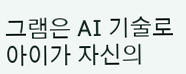그램은 AI 기술로 아이가 자신의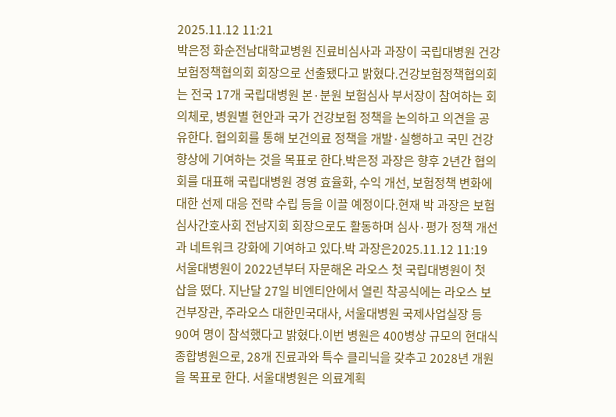2025.11.12 11:21
박은정 화순전남대학교병원 진료비심사과 과장이 국립대병원 건강보험정책협의회 회장으로 선출됐다고 밝혔다.건강보험정책협의회는 전국 17개 국립대병원 본·분원 보험심사 부서장이 참여하는 회의체로, 병원별 현안과 국가 건강보험 정책을 논의하고 의견을 공유한다. 협의회를 통해 보건의료 정책을 개발·실행하고 국민 건강 향상에 기여하는 것을 목표로 한다.박은정 과장은 향후 2년간 협의회를 대표해 국립대병원 경영 효율화, 수익 개선, 보험정책 변화에 대한 선제 대응 전략 수립 등을 이끌 예정이다.현재 박 과장은 보험심사간호사회 전남지회 회장으로도 활동하며 심사·평가 정책 개선과 네트워크 강화에 기여하고 있다.박 과장은2025.11.12 11:19
서울대병원이 2022년부터 자문해온 라오스 첫 국립대병원이 첫 삽을 떴다. 지난달 27일 비엔티안에서 열린 착공식에는 라오스 보건부장관, 주라오스 대한민국대사, 서울대병원 국제사업실장 등 90여 명이 참석했다고 밝혔다.이번 병원은 400병상 규모의 현대식 종합병원으로, 28개 진료과와 특수 클리닉을 갖추고 2028년 개원을 목표로 한다. 서울대병원은 의료계획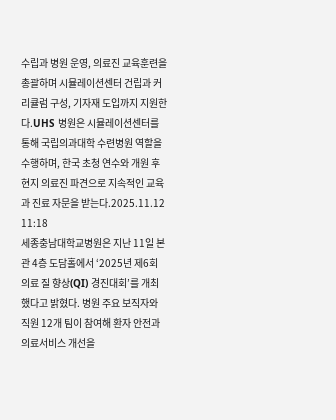수립과 병원 운영, 의료진 교육훈련을 총괄하며 시뮬레이션센터 건립과 커리큘럼 구성, 기자재 도입까지 지원한다.UHS 병원은 시뮬레이션센터를 통해 국립의과대학 수련병원 역할을 수행하며, 한국 초청 연수와 개원 후 현지 의료진 파견으로 지속적인 교육과 진료 자문을 받는다.2025.11.12 11:18
세종충남대학교병원은 지난 11일 본관 4층 도담홀에서 ‘2025년 제6회 의료 질 향상(QI) 경진대회’를 개최했다고 밝혔다. 병원 주요 보직자와 직원 12개 팀이 참여해 환자 안전과 의료서비스 개선을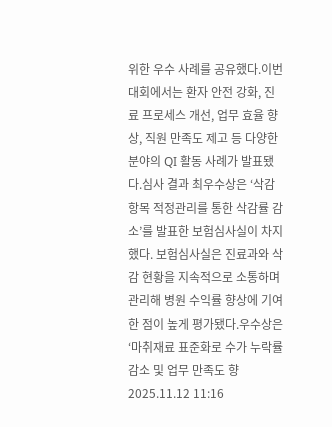위한 우수 사례를 공유했다.이번 대회에서는 환자 안전 강화, 진료 프로세스 개선, 업무 효율 향상, 직원 만족도 제고 등 다양한 분야의 QI 활동 사례가 발표됐다.심사 결과 최우수상은 ‘삭감항목 적정관리를 통한 삭감률 감소’를 발표한 보험심사실이 차지했다. 보험심사실은 진료과와 삭감 현황을 지속적으로 소통하며 관리해 병원 수익률 향상에 기여한 점이 높게 평가됐다.우수상은 ‘마취재료 표준화로 수가 누락률 감소 및 업무 만족도 향2025.11.12 11:16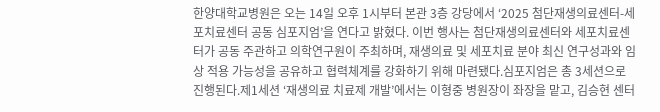한양대학교병원은 오는 14일 오후 1시부터 본관 3층 강당에서 ‘2025 첨단재생의료센터-세포치료센터 공동 심포지엄’을 연다고 밝혔다. 이번 행사는 첨단재생의료센터와 세포치료센터가 공동 주관하고 의학연구원이 주최하며, 재생의료 및 세포치료 분야 최신 연구성과와 임상 적용 가능성을 공유하고 협력체계를 강화하기 위해 마련됐다.심포지엄은 총 3세션으로 진행된다.제1세션 ‘재생의료 치료제 개발’에서는 이형중 병원장이 좌장을 맡고, 김승현 센터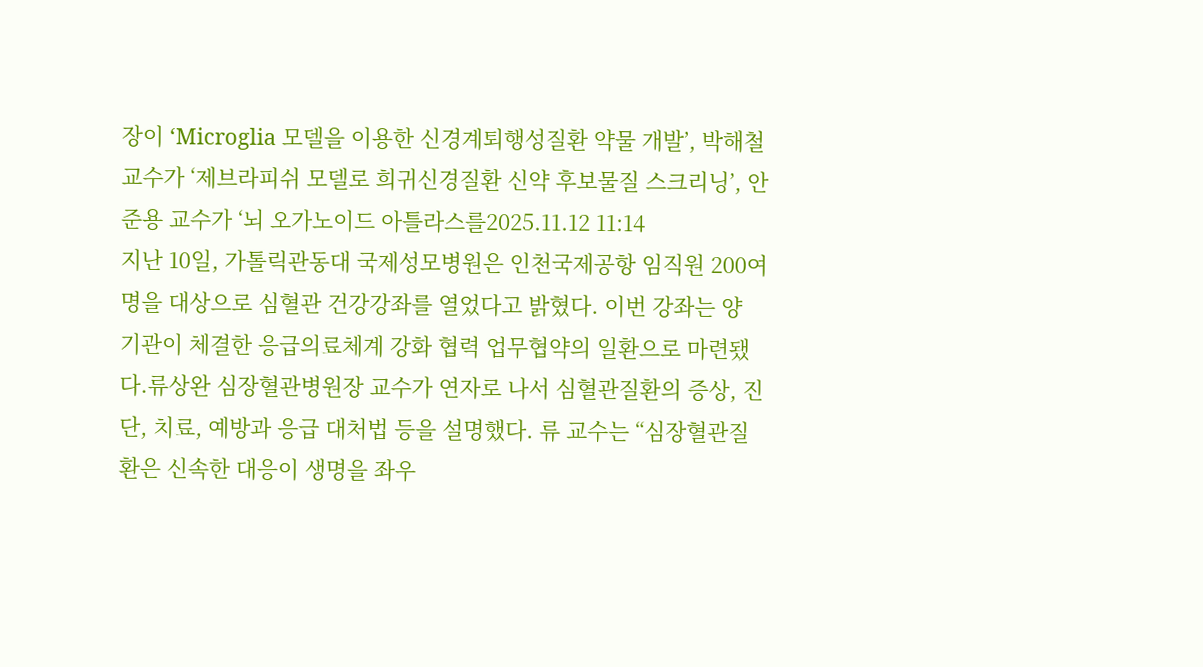장이 ‘Microglia 모델을 이용한 신경계퇴행성질환 약물 개발’, 박해철 교수가 ‘제브라피쉬 모델로 희귀신경질환 신약 후보물질 스크리닝’, 안준용 교수가 ‘뇌 오가노이드 아틀라스를2025.11.12 11:14
지난 10일, 가톨릭관동대 국제성모병원은 인천국제공항 임직원 200여 명을 대상으로 심혈관 건강강좌를 열었다고 밝혔다. 이번 강좌는 양 기관이 체결한 응급의료체계 강화 협력 업무협약의 일환으로 마련됐다.류상완 심장혈관병원장 교수가 연자로 나서 심혈관질환의 증상, 진단, 치료, 예방과 응급 대처법 등을 설명했다. 류 교수는 “심장혈관질환은 신속한 대응이 생명을 좌우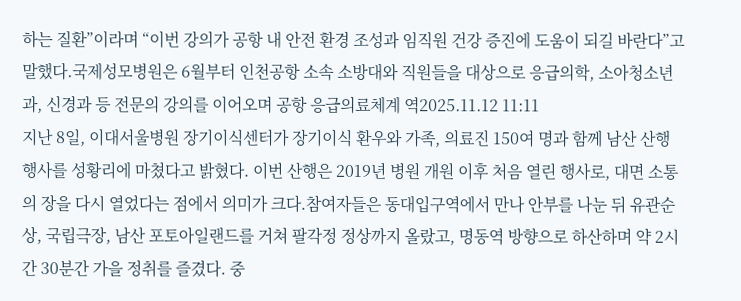하는 질환”이라며 “이번 강의가 공항 내 안전 환경 조성과 임직원 건강 증진에 도움이 되길 바란다”고 말했다.국제성모병원은 6월부터 인천공항 소속 소방대와 직원들을 대상으로 응급의학, 소아청소년과, 신경과 등 전문의 강의를 이어오며 공항 응급의료체계 역2025.11.12 11:11
지난 8일, 이대서울병원 장기이식센터가 장기이식 환우와 가족, 의료진 150여 명과 함께 남산 산행 행사를 성황리에 마쳤다고 밝혔다. 이번 산행은 2019년 병원 개원 이후 처음 열린 행사로, 대면 소통의 장을 다시 열었다는 점에서 의미가 크다.참여자들은 동대입구역에서 만나 안부를 나눈 뒤 유관순상, 국립극장, 남산 포토아일랜드를 거쳐 팔각정 정상까지 올랐고, 명동역 방향으로 하산하며 약 2시간 30분간 가을 정취를 즐겼다. 중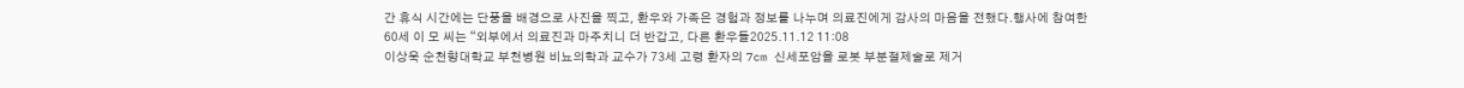간 휴식 시간에는 단풍을 배경으로 사진을 찍고, 환우와 가족은 경험과 정보를 나누며 의료진에게 감사의 마음을 전했다.행사에 참여한 60세 이 모 씨는 “외부에서 의료진과 마주치니 더 반갑고, 다른 환우들2025.11.12 11:08
이상욱 순천향대학교 부천병원 비뇨의학과 교수가 73세 고령 환자의 7cm 신세포암을 로봇 부분절제술로 제거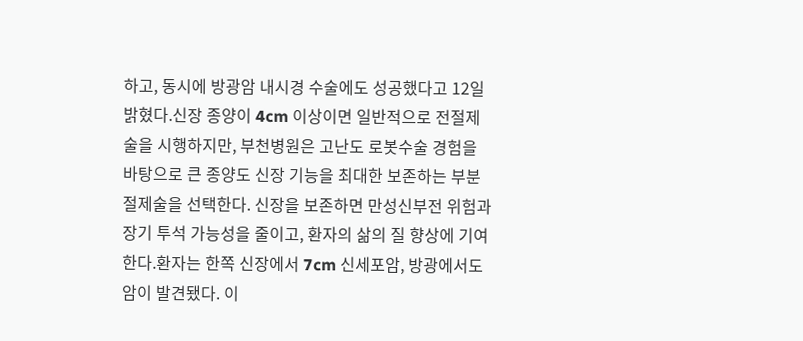하고, 동시에 방광암 내시경 수술에도 성공했다고 12일 밝혔다.신장 종양이 4cm 이상이면 일반적으로 전절제술을 시행하지만, 부천병원은 고난도 로봇수술 경험을 바탕으로 큰 종양도 신장 기능을 최대한 보존하는 부분절제술을 선택한다. 신장을 보존하면 만성신부전 위험과 장기 투석 가능성을 줄이고, 환자의 삶의 질 향상에 기여한다.환자는 한쪽 신장에서 7cm 신세포암, 방광에서도 암이 발견됐다. 이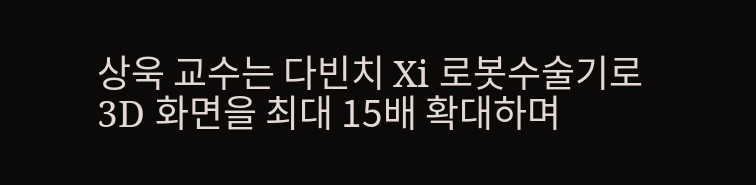상욱 교수는 다빈치 Xi 로봇수술기로 3D 화면을 최대 15배 확대하며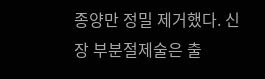종양만 정밀 제거했다. 신장 부분절제술은 출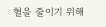혈을 줄이기 위해